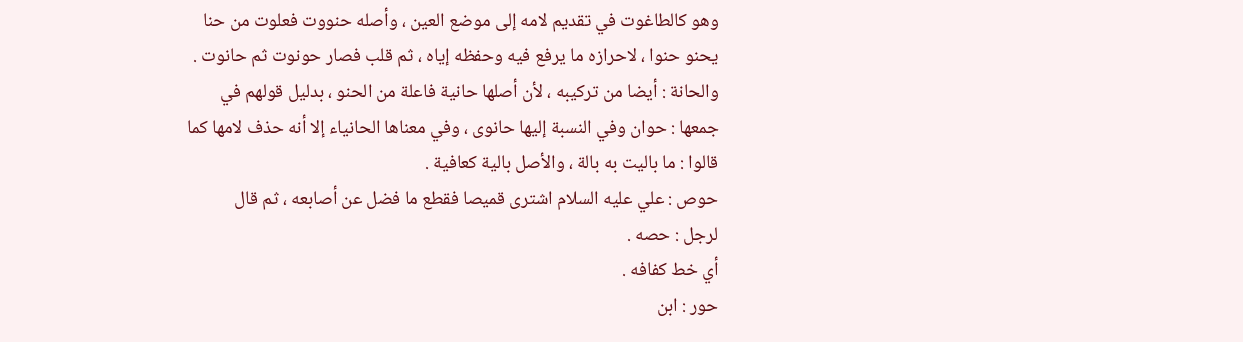وهو كالطاغوت في تقديم لامه إلى موضع العين ، وأصله حنووت فعلوت من حنا
يحنو حنوا ، لاحرازه ما يرفع فيه وحفظه إياه ، ثم قلب فصار حونوت ثم حانوت .
والحانة : أيضا من تركيبه ، لأن أصلها حانية فاعلة من الحنو ، بدليل قولهم في
جمعها : حوان وفي النسبة إليها حانوى ، وفي معناها الحانياء إلا أنه حذف لامها كما
قالوا : ما باليت به بالة ، والأصل بالية كعافية .
حوص : علي عليه السلام اشترى قميصا فقطع ما فضل عن أصابعه ، ثم قال
لرجل : حصه .
أي خط كفافه .
حور : ابن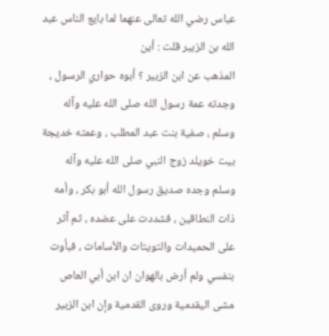عباس رضي الله تعالى عنهما لما بايع الناس عبد الله بن الزبير قلت : أين
المذهب عن ابن الزبير ؟ أبوه حواري الرسول ، وجدته عمة رسول الله صلى الله عليه وآله
وسلم ، صفية بنت عبد المطلب ، وعمته خديجة بيت خويلد زوج النبي صلى الله عليه وآله
وسلم وجده صديق رسول الله أبو بكر ، وأمه ذات النطاقين ، فشددت على عضده ، ثم آثر
على الحميدات والتويتات والأسامات ، فبأوت بنفسي ولم أرض بالهوان ان ابن أبي العاص
مشى اليقدمية وروى القدمية وإن ابن الزبير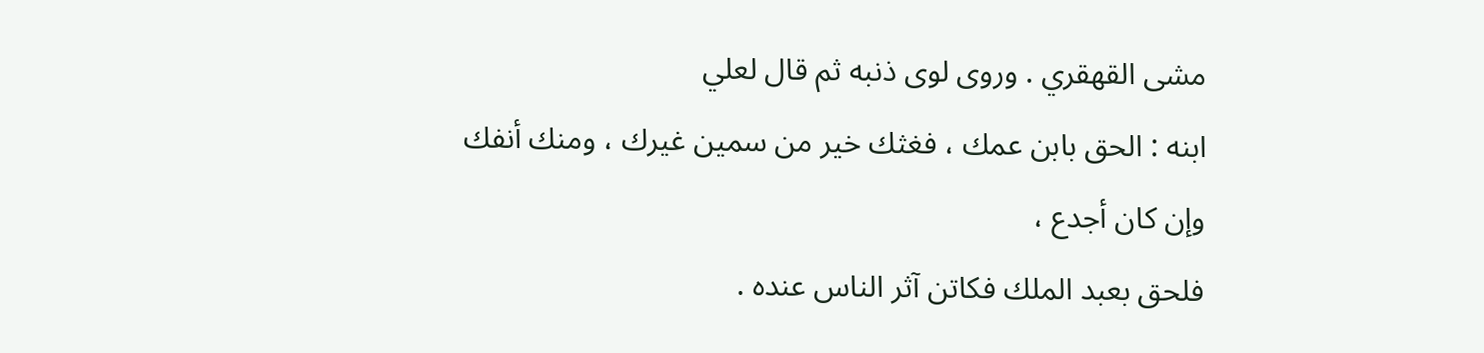مشى القهقري . وروى لوى ذنبه ثم قال لعلي
ابنه : الحق بابن عمك ، فغثك خير من سمين غيرك ، ومنك أنفك وإن كان أجدع ،
فلحق بعبد الملك فكاتن آثر الناس عنده .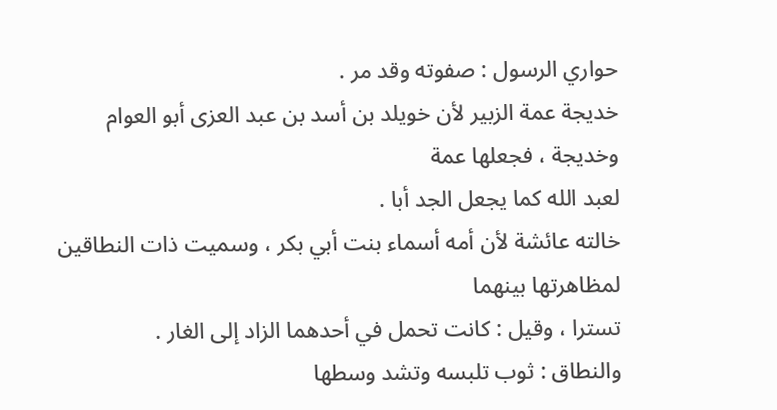حواري الرسول : صفوته وقد مر .
خديجة عمة الزبير لأن خويلد بن أسد بن عبد العزى أبو العوام وخديجة ، فجعلها عمة
لعبد الله كما يجعل الجد أبا .
خالته عائشة لأن أمه أسماء بنت أبي بكر ، وسميت ذات النطاقين لمظاهرتها بينهما
تسترا ، وقيل : كانت تحمل في أحدهما الزاد إلى الغار .
والنطاق : ثوب تلبسه وتشد وسطها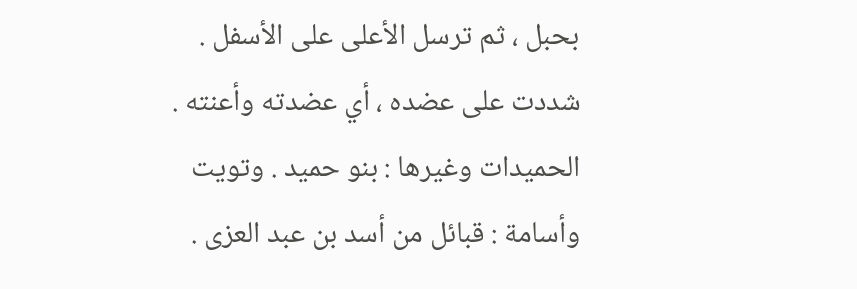بحبل ، ثم ترسل الأعلى على الأسفل .
شددت على عضده ، أي عضدته وأعنته .
الحميدات وغيرها : بنو حميد . وتويت وأسامة : قبائل من أسد بن عبد العزى .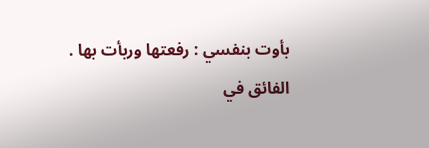بأوت بنفسي : رفعتها وربأت بها .
الفائق في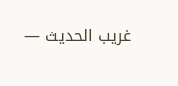غريب الحديث —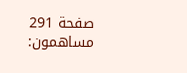صفحة 291
مساهمون: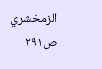الزمخشري
ص٢٩١